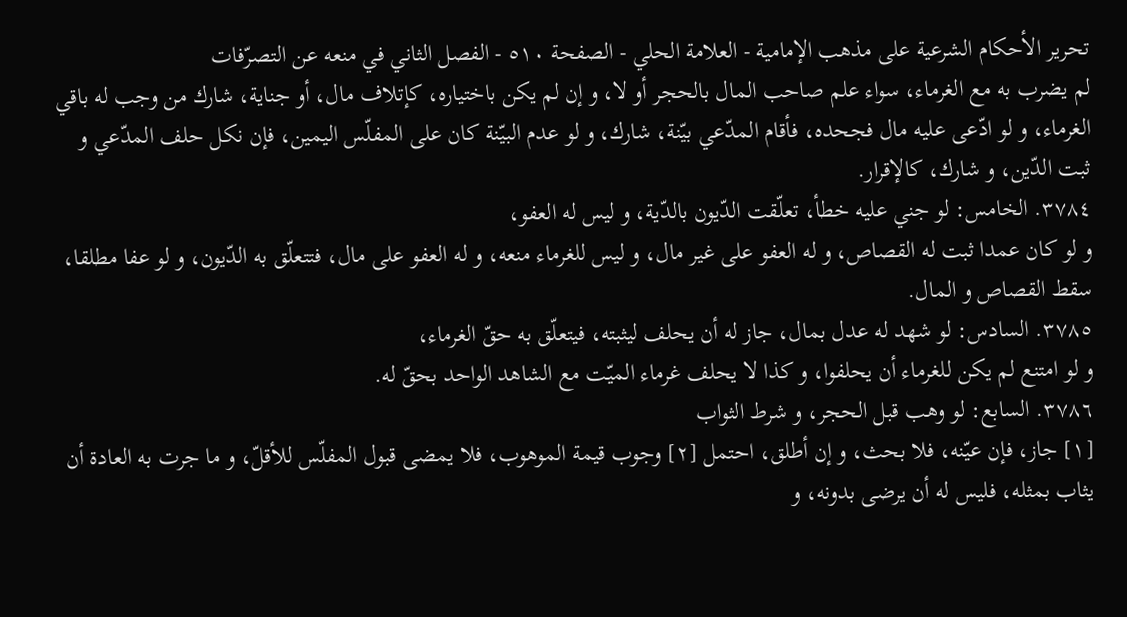تحرير الأحكام الشرعية على مذهب الإمامية - العلامة الحلي - الصفحة ٥١٠ - الفصل الثاني في منعه عن التصرّفات
لم يضرب به مع الغرماء، سواء علم صاحب المال بالحجر أو لا، و إن لم يكن باختياره، كإتلاف مال، أو جناية، شارك من وجب له باقي الغرماء، و لو ادّعى عليه مال فجحده، فأقام المدّعي بيّنة، شارك، و لو عدم البيّنة كان على المفلّس اليمين، فإن نكل حلف المدّعي و ثبت الدّين، و شارك، كالإقرار.
٣٧٨٤. الخامس: لو جني عليه خطأ، تعلّقت الدّيون بالدّية، و ليس له العفو،
و لو كان عمدا ثبت له القصاص، و له العفو على غير مال، و ليس للغرماء منعه، و له العفو على مال، فتتعلّق به الدّيون، و لو عفا مطلقا، سقط القصاص و المال.
٣٧٨٥. السادس: لو شهد له عدل بمال، جاز له أن يحلف ليثبته، فيتعلّق به حقّ الغرماء،
و لو امتنع لم يكن للغرماء أن يحلفوا، و كذا لا يحلف غرماء الميّت مع الشاهد الواحد بحقّ له.
٣٧٨٦. السابع: لو وهب قبل الحجر، و شرط الثواب
[١] جاز، فإن عيّنه، فلا بحث، و إن أطلق، احتمل [٢] وجوب قيمة الموهوب، فلا يمضى قبول المفلّس للأقلّ، و ما جرت به العادة أن يثاب بمثله، فليس له أن يرضى بدونه، و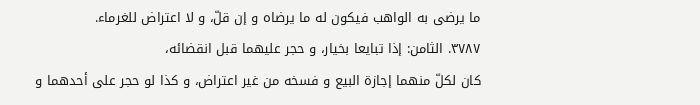ما يرضى به الواهب فيكون له ما يرضاه و إن قلّ، و لا اعتراض للغرماء.
٣٧٨٧. الثامن: إذا تبايعا بخيار، و حجر عليهما قبل انقضائه،
كان لكلّ منهما إجازة البيع و فسخه من غير اعتراض، و كذا لو حجر على أحدهما و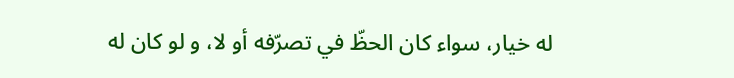له خيار، سواء كان الحظّ في تصرّفه أو لا، و لو كان له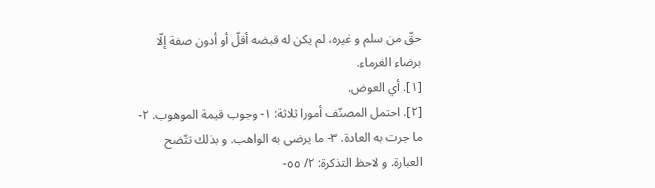حقّ من سلم و غيره، لم يكن له قبضه أقلّ أو أدون صفة إلّا برضاء الغرماء.
[١]. أي العوض.
[٢]. احتمل المصنّف أمورا ثلاثة: ١- وجوب قيمة الموهوب. ٢- ما جرت به العادة. ٣- ما يرضى به الواهب. و بذلك تتّضح العبارة. و لاحظ التذكرة: ٢/ ٥٥-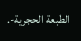الطبعة الحجرية-.